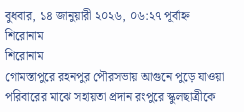বুধবার, ১৪ জানুয়ারী ২০২৬, ০৬:২৭ পূর্বাহ্ন
শিরোনাম
শিরোনাম
গোমস্তাপুরে রহনপুর পৌরসভায় আগুনে পুড়ে যাওয়া পরিবারের মাঝে সহায়তা প্রদান রংপুরে স্কুলছাত্রীকে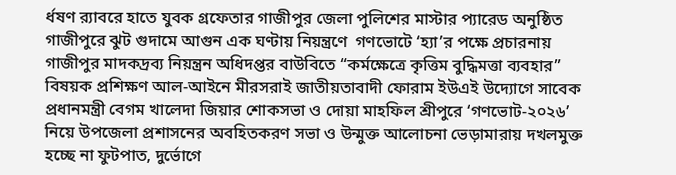র্ধষণ র‌্যাবরে হাতে যুবক গ্রফেতার গাজীপুর জেলা পুলিশের মাস্টার প্যারেড অনুষ্ঠিত গাজীপুরে ঝুট গুদামে আগুন এক ঘণ্টায় নিয়ন্ত্রণে  গণভোটে ‘হ্যা’র পক্ষে প্রচারনায় গাজীপুর মাদকদ্রব্য নিয়ন্ত্রন অধিদপ্তর বাউবিতে “কর্মক্ষেত্রে কৃত্তিম বুদ্ধিমত্তা ব্যবহার” বিষয়ক প্রশিক্ষণ আল-আইনে মীরসরাই জাতীয়তাবাদী ফোরাম ইউএই উদ্যোগে সাবেক প্রধানমন্ত্রী বেগম খালেদা জিয়ার শোকসভা ও দোয়া মাহফিল শ্রীপুরে ‘গণভোট-২০২৬’ নিয়ে উপজেলা প্রশাসনের অবহিতকরণ সভা ও উন্মুক্ত আলোচনা ভেড়ামারায় দখলমুক্ত হচ্ছে না ফুটপাত, দুর্ভোগে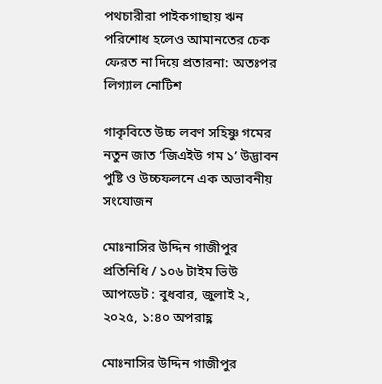পথচারীরা পাইকগাছায় ঋন পরিশোধ হলেও আমানতের চেক ফেরত না দিয়ে প্রতারনা: অতঃপর লিগ্যাল নোটিশ

গাকৃবিতে উচ্চ লবণ সহিষ্ণু গমের নতুন জাত ‘জিএইউ গম ১’ উদ্ভাবন পুষ্টি ও উচ্চফলনে এক অভাবনীয় সংযোজন

মোঃনাসির উদ্দিন গাজীপুর প্রতিনিধি / ১০৬ টাইম ভিউ
আপডেট : বুধবার, জুলাই ২, ২০২৫, ১:৪০ অপরাহ্ণ

মোঃনাসির উদ্দিন গাজীপুর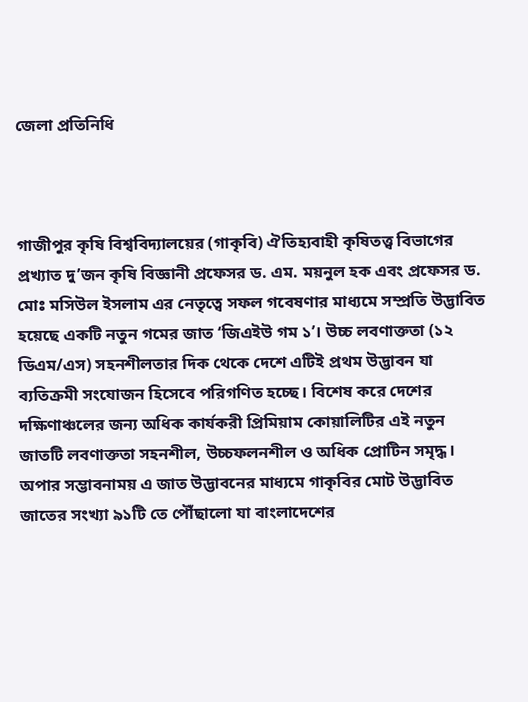জেলা প্রতিনিধি



গাজীপুর কৃষি বিশ্ববিদ্যালয়ের (গাকৃবি) ঐতিহ্যবাহী কৃষিতত্ত্ব বিভাগের প্রখ্যাত দু’জন কৃষি বিজ্ঞানী প্রফেসর ড. এম. ময়নুল হক এবং প্রফেসর ড. মোঃ মসিউল ইসলাম এর নেতৃত্বে সফল গবেষণার মাধ্যমে সম্প্রতি উদ্ভাবিত হয়েছে একটি নতুন গমের জাত ‘জিএইউ গম ১’। উচ্চ লবণাক্ততা (১২ ডিএম/এস) সহনশীলতার দিক থেকে দেশে এটিই প্রথম উদ্ভাবন যা ব্যতিক্রমী সংযোজন হিসেবে পরিগণিত হচ্ছে। বিশেষ করে দেশের দক্ষিণাঞ্চলের জন্য অধিক কার্যকরী প্রিমিয়াম কোয়ালিটির এই নতুন জাতটি লবণাক্ততা সহনশীল, উচ্চফলনশীল ও অধিক প্রোটিন সমৃদ্ধ। অপার সম্ভাবনাময় এ জাত উদ্ভাবনের মাধ্যমে গাকৃবির মোট উদ্ভাবিত জাতের সংখ্যা ৯১টি তে পৌঁছালো যা বাংলাদেশের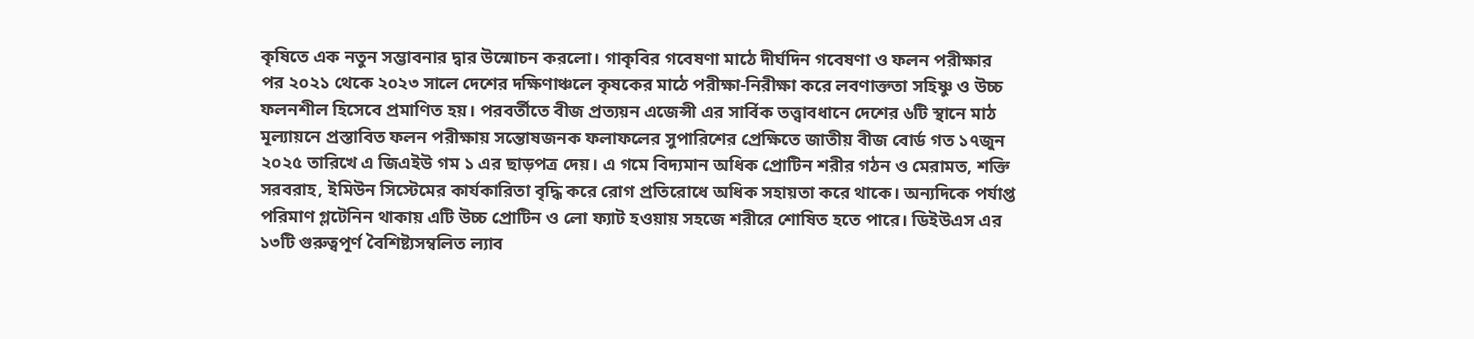কৃষিতে এক নতুন সম্ভাবনার দ্বার উন্মোচন করলো। গাকৃবির গবেষণা মাঠে দীর্ঘদিন গবেষণা ও ফলন পরীক্ষার পর ২০২১ থেকে ২০২৩ সালে দেশের দক্ষিণাঞ্চলে কৃষকের মাঠে পরীক্ষা-নিরীক্ষা করে লবণাক্ততা সহিষ্ণু ও উচ্চ ফলনশীল হিসেবে প্রমাণিত হয়। পরবর্তীতে বীজ প্রত্যয়ন এজেন্সী এর সার্বিক তত্ত্বাবধানে দেশের ৬টি স্থানে মাঠ মূল্যায়নে প্রস্তাবিত ফলন পরীক্ষায় সন্তোষজনক ফলাফলের সুপারিশের প্রেক্ষিতে জাতীয় বীজ বোর্ড গত ১৭জুন ২০২৫ তারিখে এ জিএইউ গম ১ এর ছাড়পত্র দেয়। এ গমে বিদ্যমান অধিক প্রোটিন শরীর গঠন ও মেরামত, শক্তি সরবরাহ, ইমিউন সিস্টেমের কার্যকারিতা বৃদ্ধি করে রোগ প্রতিরোধে অধিক সহায়তা করে থাকে। অন্যদিকে পর্যাপ্ত পরিমাণ গ্লটেনিন থাকায় এটি উচ্চ প্রোটিন ও লো ফ্যাট হওয়ায় সহজে শরীরে শোষিত হতে পারে। ডিইউএস এর ১৩টি গুরুত্বপূর্ণ বৈশিষ্ট্যসম্বলিত ল্যাব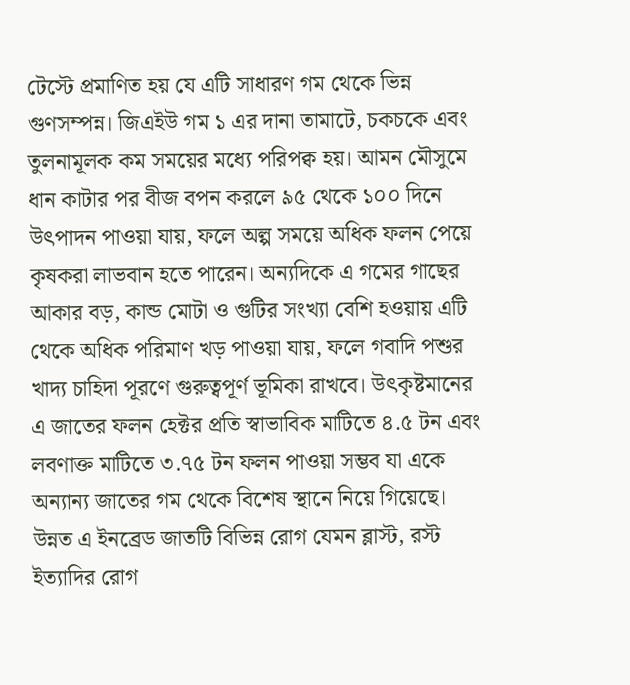টেস্টে প্রমাণিত হয় যে এটি সাধারণ গম থেকে ভিন্ন গুণসম্পন্ন। জিএইউ গম ১ এর দানা তামাটে, চকচকে এবং তুলনামূলক কম সময়ের মধ্যে পরিপক্ব হয়। আমন মৌসুমে ধান কাটার পর বীজ বপন করলে ৯৫ থেকে ১০০ দিনে উৎপাদন পাওয়া যায়, ফলে অল্প সময়ে অধিক ফলন পেয়ে কৃষকরা লাভবান হতে পারেন। অন্যদিকে এ গমের গাছের আকার বড়, কান্ড মোটা ও গুটির সংখ্যা বেশি হওয়ায় এটি থেকে অধিক পরিমাণ খড় পাওয়া যায়, ফলে গবাদি পশুর খাদ্য চাহিদা পূরণে গুরুত্বপূর্ণ ভূমিকা রাখবে। উৎকৃষ্টমানের এ জাতের ফলন হেক্টর প্রতি স্বাভাবিক মাটিতে ৪.৫ টন এবং লবণাক্ত মাটিতে ৩.৭৫ টন ফলন পাওয়া সম্ভব যা একে অন্যান্য জাতের গম থেকে বিশেষ স্থানে নিয়ে গিয়েছে। উন্নত এ ইনব্রেড জাতটি বিভিন্ন রোগ যেমন ব্লাস্ট, রস্ট ইত্যাদির রোগ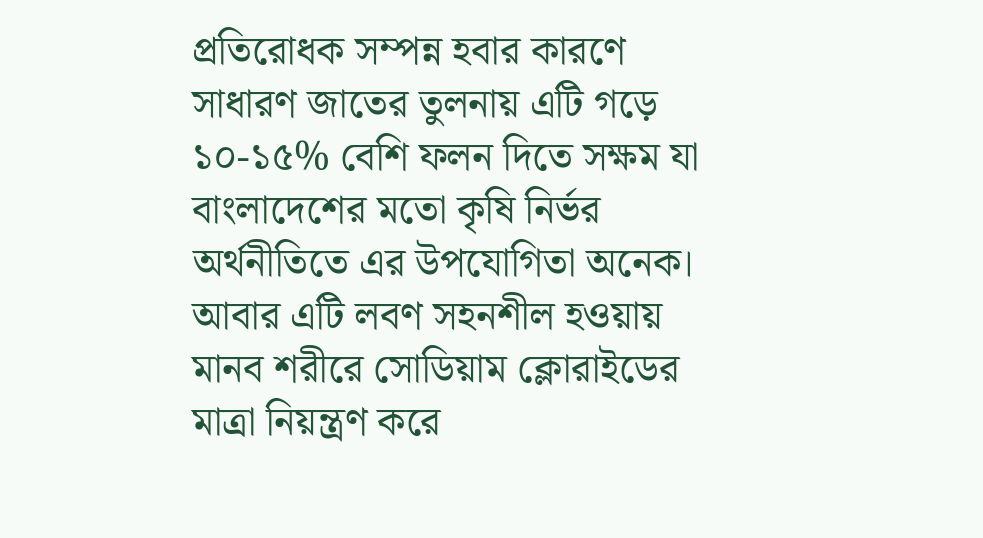প্রতিরোধক সম্পন্ন হবার কারণে সাধারণ জাতের তুলনায় এটি গড়ে ১০-১৫% বেশি ফলন দিতে সক্ষম যা বাংলাদেশের মতো কৃষি নির্ভর অর্থনীতিতে এর উপযোগিতা অনেক। আবার এটি লবণ সহনশীল হওয়ায় মানব শরীরে সোডিয়াম ক্লোরাইডের মাত্রা নিয়ন্ত্রণ করে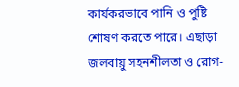কার্যকরভাবে পানি ও পুষ্টি শোষণ করতে পারে। এছাড়া জলবায়ু সহনশীলতা ও রোগ-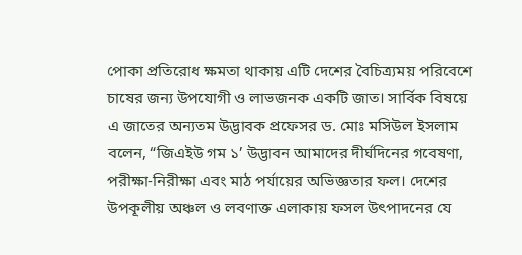পোকা প্রতিরোধ ক্ষমতা থাকায় এটি দেশের বৈচিত্র্যময় পরিবেশে চাষের জন্য উপযোগী ও লাভজনক একটি জাত। সার্বিক বিষয়ে এ জাতের অন্যতম উদ্ভাবক প্রফেসর ড. মোঃ মসিউল ইসলাম বলেন, “জিএইউ গম ১’ উদ্ভাবন আমাদের দীর্ঘদিনের গবেষণা, পরীক্ষা-নিরীক্ষা এবং মাঠ পর্যায়ের অভিজ্ঞতার ফল। দেশের উপকূলীয় অঞ্চল ও লবণাক্ত এলাকায় ফসল উৎপাদনের যে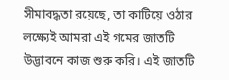সীমাবদ্ধতা রয়েছে, তা কাটিয়ে ওঠার লক্ষ্যেই আমরা এই গমের জাতটি উদ্ভাবনে কাজ শুরু করি। এই জাতটি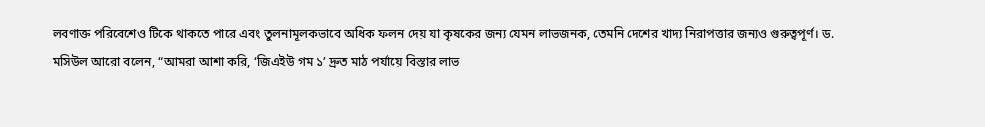লবণাক্ত পরিবেশেও টিকে থাকতে পারে এবং তুলনামূলকভাবে অধিক ফলন দেয় যা কৃষকের জন্য যেমন লাভজনক, তেমনি দেশের খাদ্য নিরাপত্তার জন্যও গুরুত্বপূর্ণ। ড. মসিউল আরো বলেন, “আমরা আশা করি, ‘জিএইউ গম ১’ দ্রুত মাঠ পর্যায়ে বিস্তার লাভ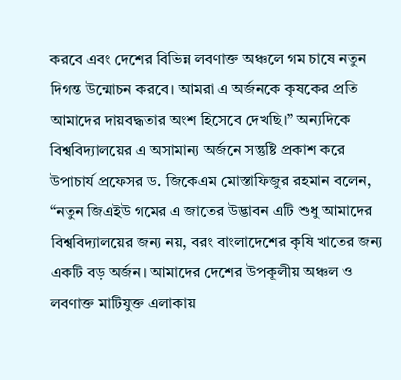করবে এবং দেশের বিভিন্ন লবণাক্ত অঞ্চলে গম চাষে নতুন দিগন্ত উন্মোচন করবে। আমরা এ অর্জনকে কৃষকের প্রতি আমাদের দায়বদ্ধতার অংশ হিসেবে দেখছি।” অন্যদিকে বিশ্ববিদ্যালয়ের এ অসামান্য অর্জনে সন্তুষ্টি প্রকাশ করে উপাচার্য প্রফেসর ড. জিকেএম মোস্তাফিজুর রহমান বলেন, “নতুন জিএইউ গমের এ জাতের উদ্ভাবন এটি শুধু আমাদের বিশ্ববিদ্যালয়ের জন্য নয়, বরং বাংলাদেশের কৃষি খাতের জন্য একটি বড় অর্জন। আমাদের দেশের উপকূলীয় অঞ্চল ও লবণাক্ত মাটিযুক্ত এলাকায়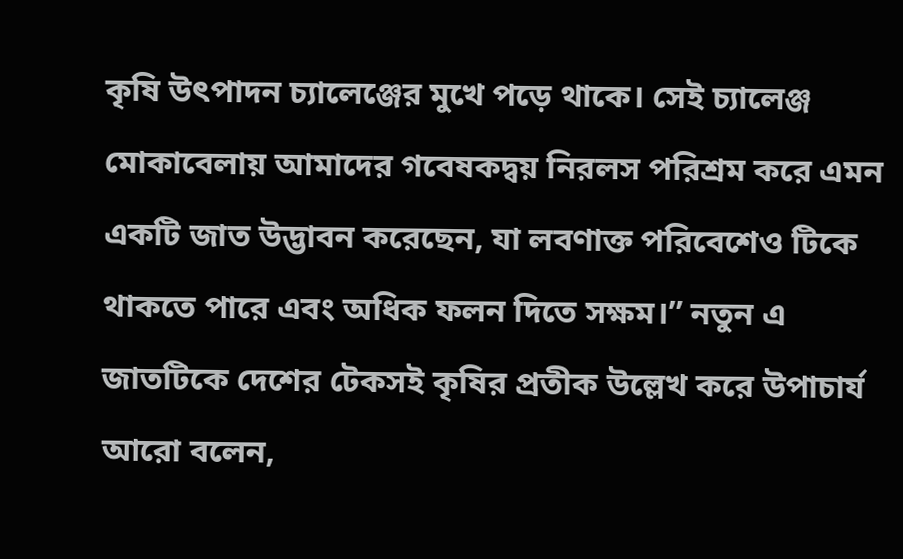কৃষি উৎপাদন চ্যালেঞ্জের মুখে পড়ে থাকে। সেই চ্যালেঞ্জ মোকাবেলায় আমাদের গবেষকদ্বয় নিরলস পরিশ্রম করে এমন একটি জাত উদ্ভাবন করেছেন, যা লবণাক্ত পরিবেশেও টিকে থাকতে পারে এবং অধিক ফলন দিতে সক্ষম।” নতুন এ জাতটিকে দেশের টেকসই কৃষির প্রতীক উল্লেখ করে উপাচার্য আরো বলেন,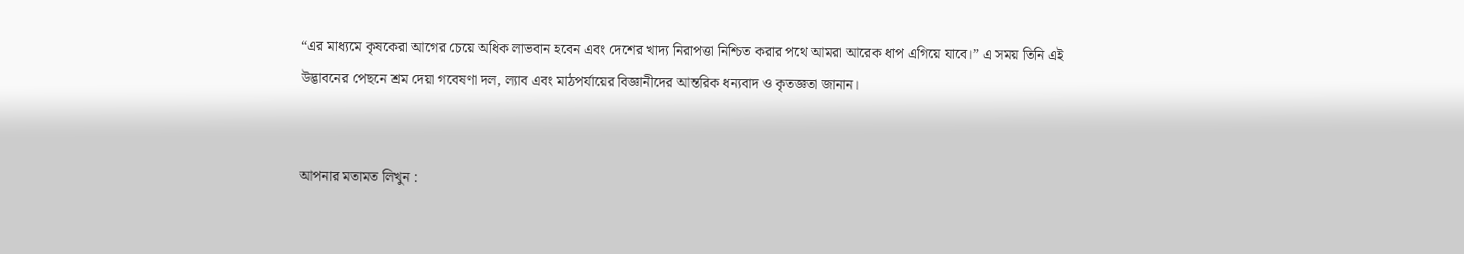“এর মাধ্যমে কৃষকেরা আগের চেয়ে অধিক লাভবান হবেন এবং দেশের খাদ্য নিরাপত্তা নিশ্চিত করার পথে আমরা আরেক ধাপ এগিয়ে যাবে।” এ সময় তিনি এই উদ্ভাবনের পেছনে শ্রম দেয়া গবেষণা দল, ল্যাব এবং মাঠপর্যায়ের বিজ্ঞানীদের আন্তরিক ধন্যবাদ ও কৃতজ্ঞতা জানান।


আপনার মতামত লিখুন :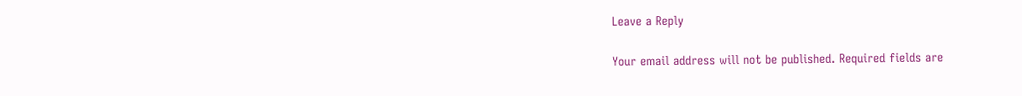Leave a Reply

Your email address will not be published. Required fields are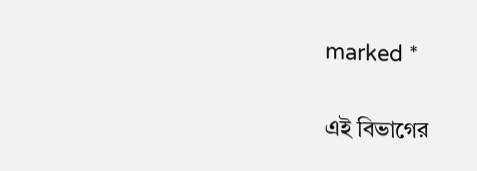marked *

এই বিভাগের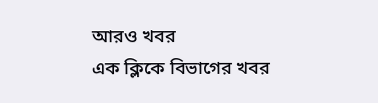আরও খবর
এক ক্লিকে বিভাগের খবর